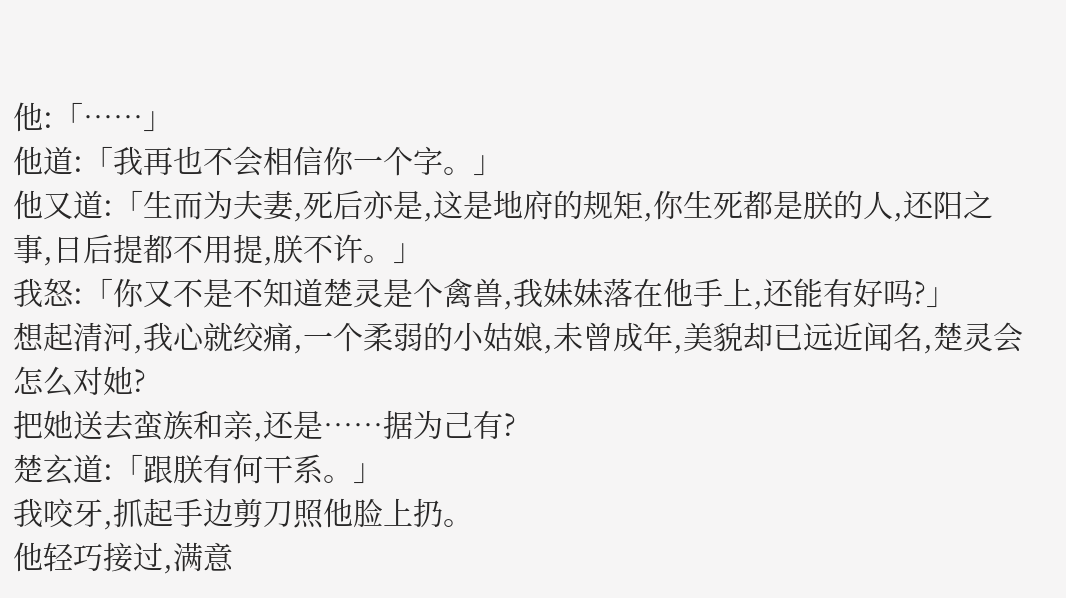他:「……」
他道:「我再也不会相信你一个字。」
他又道:「生而为夫妻,死后亦是,这是地府的规矩,你生死都是朕的人,还阳之事,日后提都不用提,朕不许。」
我怒:「你又不是不知道楚灵是个禽兽,我妹妹落在他手上,还能有好吗?」
想起清河,我心就绞痛,一个柔弱的小姑娘,未曾成年,美貌却已远近闻名,楚灵会怎么对她?
把她送去蛮族和亲,还是……据为己有?
楚玄道:「跟朕有何干系。」
我咬牙,抓起手边剪刀照他脸上扔。
他轻巧接过,满意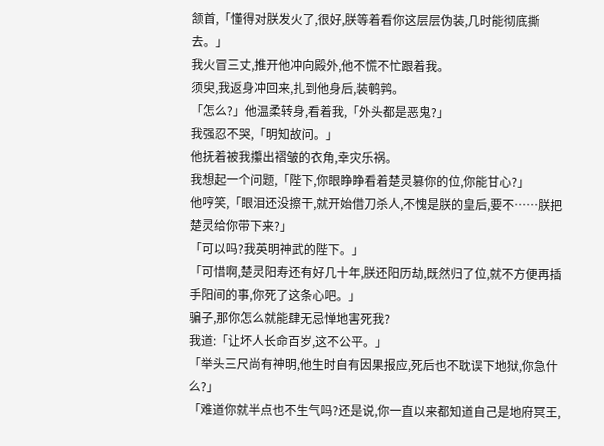颔首,「懂得对朕发火了,很好,朕等着看你这层层伪装,几时能彻底撕去。」
我火冒三丈,推开他冲向殿外,他不慌不忙跟着我。
须臾,我返身冲回来,扎到他身后,装鹌鹑。
「怎么?」他温柔转身,看着我,「外头都是恶鬼?」
我强忍不哭,「明知故问。」
他抚着被我攥出褶皱的衣角,幸灾乐祸。
我想起一个问题,「陛下,你眼睁睁看着楚灵篡你的位,你能甘心?」
他哼笑,「眼泪还没擦干,就开始借刀杀人,不愧是朕的皇后,要不……朕把楚灵给你带下来?」
「可以吗?我英明神武的陛下。」
「可惜啊,楚灵阳寿还有好几十年,朕还阳历劫,既然归了位,就不方便再插手阳间的事,你死了这条心吧。」
骗子,那你怎么就能肆无忌惮地害死我?
我道:「让坏人长命百岁,这不公平。」
「举头三尺尚有神明,他生时自有因果报应,死后也不耽误下地狱,你急什么?」
「难道你就半点也不生气吗?还是说,你一直以来都知道自己是地府冥王,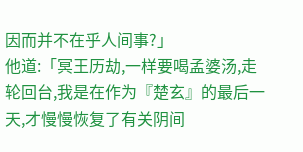因而并不在乎人间事?」
他道:「冥王历劫,一样要喝孟婆汤,走轮回台,我是在作为『楚玄』的最后一天,才慢慢恢复了有关阴间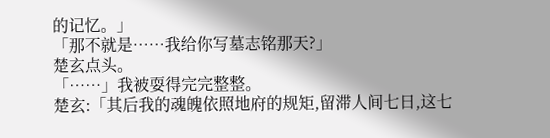的记忆。」
「那不就是……我给你写墓志铭那天?」
楚玄点头。
「……」我被耍得完完整整。
楚玄:「其后我的魂魄依照地府的规矩,留滞人间七日,这七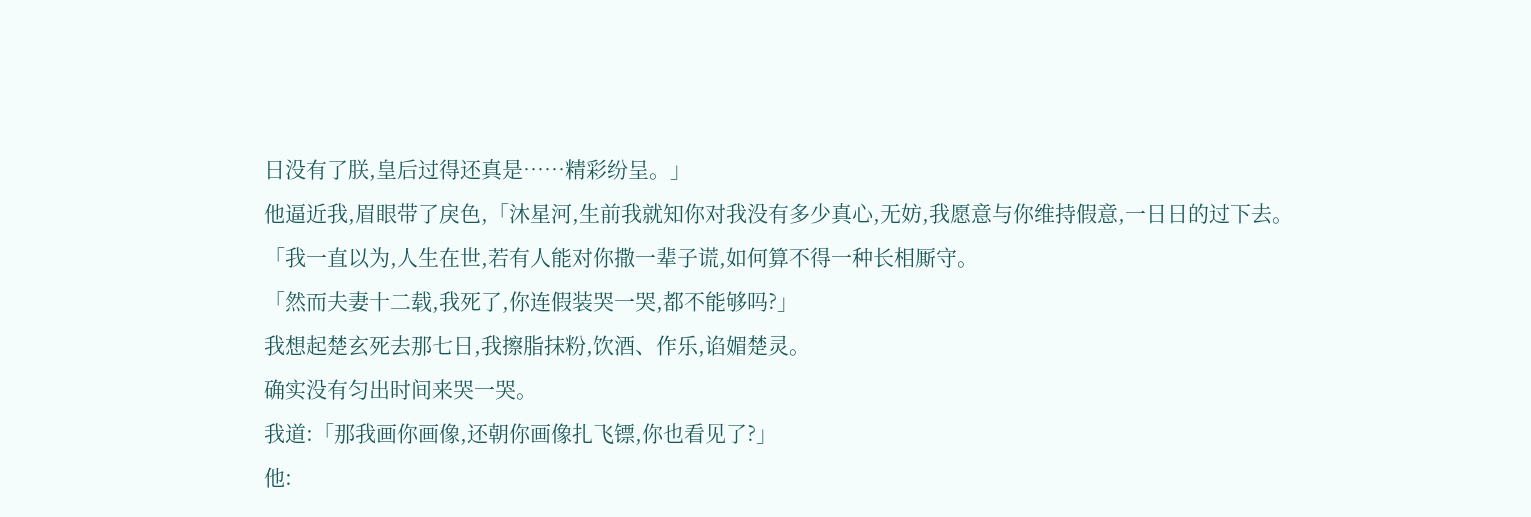日没有了朕,皇后过得还真是……精彩纷呈。」
他逼近我,眉眼带了戾色,「沐星河,生前我就知你对我没有多少真心,无妨,我愿意与你维持假意,一日日的过下去。
「我一直以为,人生在世,若有人能对你撒一辈子谎,如何算不得一种长相厮守。
「然而夫妻十二载,我死了,你连假装哭一哭,都不能够吗?」
我想起楚玄死去那七日,我擦脂抹粉,饮酒、作乐,谄媚楚灵。
确实没有匀出时间来哭一哭。
我道:「那我画你画像,还朝你画像扎飞镖,你也看见了?」
他: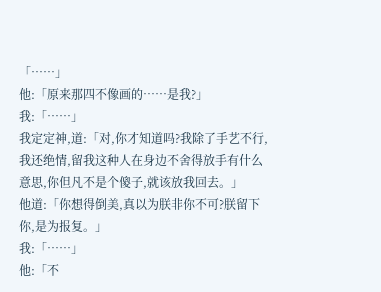「……」
他:「原来那四不像画的……是我?」
我:「……」
我定定神,道:「对,你才知道吗?我除了手艺不行,我还绝情,留我这种人在身边不舍得放手有什么意思,你但凡不是个傻子,就该放我回去。」
他道:「你想得倒美,真以为朕非你不可?朕留下你,是为报复。」
我:「……」
他:「不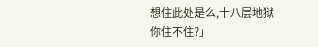想住此处是么,十八层地狱你住不住?」